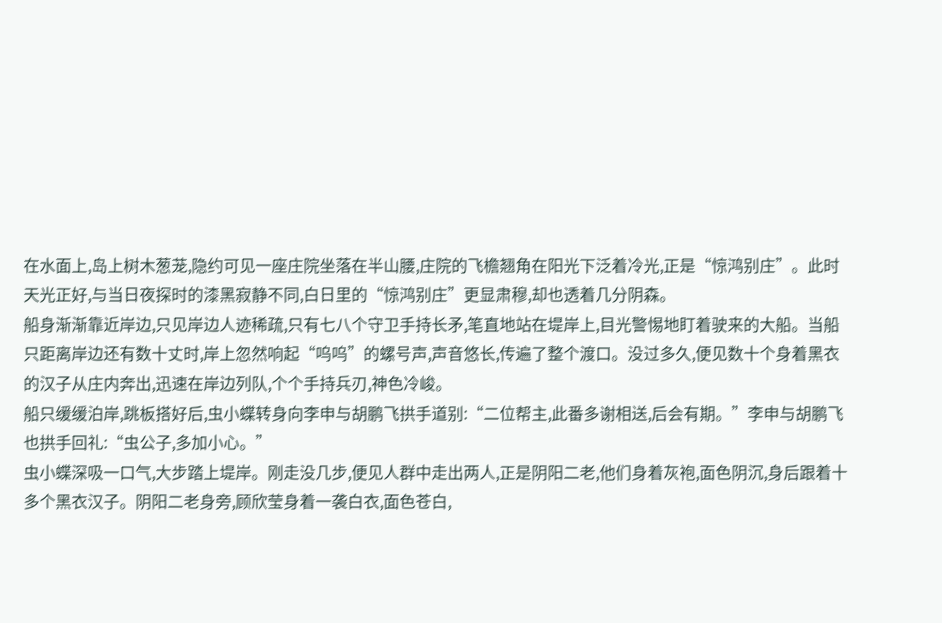在水面上,岛上树木葱茏,隐约可见一座庄院坐落在半山腰,庄院的飞檐翘角在阳光下泛着冷光,正是“惊鸿别庄”。此时天光正好,与当日夜探时的漆黑寂静不同,白日里的“惊鸿别庄”更显肃穆,却也透着几分阴森。
船身渐渐靠近岸边,只见岸边人迹稀疏,只有七八个守卫手持长矛,笔直地站在堤岸上,目光警惕地盯着驶来的大船。当船只距离岸边还有数十丈时,岸上忽然响起“呜呜”的螺号声,声音悠长,传遍了整个渡口。没过多久,便见数十个身着黑衣的汉子从庄内奔出,迅速在岸边列队,个个手持兵刃,神色冷峻。
船只缓缓泊岸,跳板搭好后,虫小蝶转身向李申与胡鹏飞拱手道别:“二位帮主,此番多谢相送,后会有期。”李申与胡鹏飞也拱手回礼:“虫公子,多加小心。”
虫小蝶深吸一口气,大步踏上堤岸。刚走没几步,便见人群中走出两人,正是阴阳二老,他们身着灰袍,面色阴沉,身后跟着十多个黑衣汉子。阴阳二老身旁,顾欣莹身着一袭白衣,面色苍白,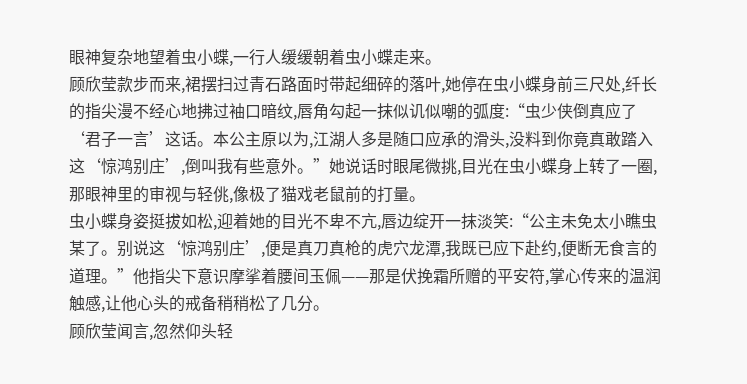眼神复杂地望着虫小蝶,一行人缓缓朝着虫小蝶走来。
顾欣莹款步而来,裙摆扫过青石路面时带起细碎的落叶,她停在虫小蝶身前三尺处,纤长的指尖漫不经心地拂过袖口暗纹,唇角勾起一抹似讥似嘲的弧度:“虫少侠倒真应了‘君子一言’这话。本公主原以为,江湖人多是随口应承的滑头,没料到你竟真敢踏入这‘惊鸿别庄’,倒叫我有些意外。”她说话时眼尾微挑,目光在虫小蝶身上转了一圈,那眼神里的审视与轻佻,像极了猫戏老鼠前的打量。
虫小蝶身姿挺拔如松,迎着她的目光不卑不亢,唇边绽开一抹淡笑:“公主未免太小瞧虫某了。别说这‘惊鸿别庄’,便是真刀真枪的虎穴龙潭,我既已应下赴约,便断无食言的道理。”他指尖下意识摩挲着腰间玉佩——那是伏挽霜所赠的平安符,掌心传来的温润触感,让他心头的戒备稍稍松了几分。
顾欣莹闻言,忽然仰头轻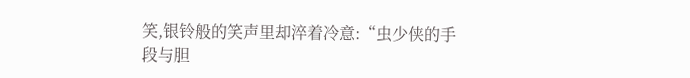笑,银铃般的笑声里却淬着冷意:“虫少侠的手段与胆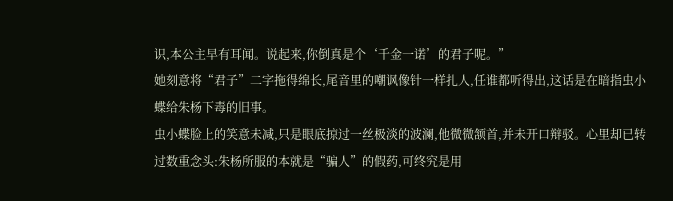识,本公主早有耳闻。说起来,你倒真是个‘千金一诺’的君子呢。”
她刻意将“君子”二字拖得绵长,尾音里的嘲讽像针一样扎人,任谁都听得出,这话是在暗指虫小蝶给朱杨下毒的旧事。
虫小蝶脸上的笑意未减,只是眼底掠过一丝极淡的波澜,他微微颔首,并未开口辩驳。心里却已转过数重念头:朱杨所服的本就是“骗人”的假药,可终究是用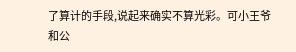了算计的手段,说起来确实不算光彩。可小王爷和公